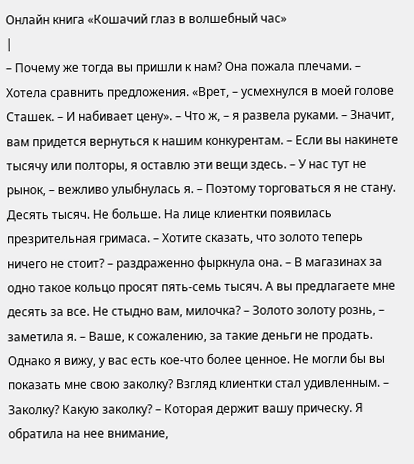Онлайн книга «Кошачий глаз в волшебный час»
|
– Почему же тогда вы пришли к нам? Она пожала плечами. – Хотела сравнить предложения. «Врет, – усмехнулся в моей голове Сташек. – И набивает цену». – Что ж, – я развела руками. – Значит, вам придется вернуться к нашим конкурентам. – Если вы накинете тысячу или полторы, я оставлю эти вещи здесь. – У нас тут не рынок, – вежливо улыбнулась я. – Поэтому торговаться я не стану. Десять тысяч. Не больше. На лице клиентки появилась презрительная гримаса. – Хотите сказать, что золото теперь ничего не стоит? – раздраженно фыркнула она. – В магазинах за одно такое кольцо просят пять-семь тысяч. А вы предлагаете мне десять за все. Не стыдно вам, милочка? – Золото золоту рознь, – заметила я. – Ваше, к сожалению, за такие деньги не продать. Однако я вижу, у вас есть кое-что более ценное. Не могли бы вы показать мне свою заколку? Взгляд клиентки стал удивленным. – Заколку? Какую заколку? – Которая держит вашу прическу. Я обратила на нее внимание,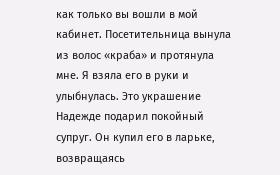как только вы вошли в мой кабинет. Посетительница вынула из волос «краба» и протянула мне. Я взяла его в руки и улыбнулась. Это украшение Надежде подарил покойный супруг. Он купил его в ларьке, возвращаясь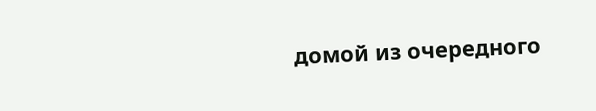домой из очередного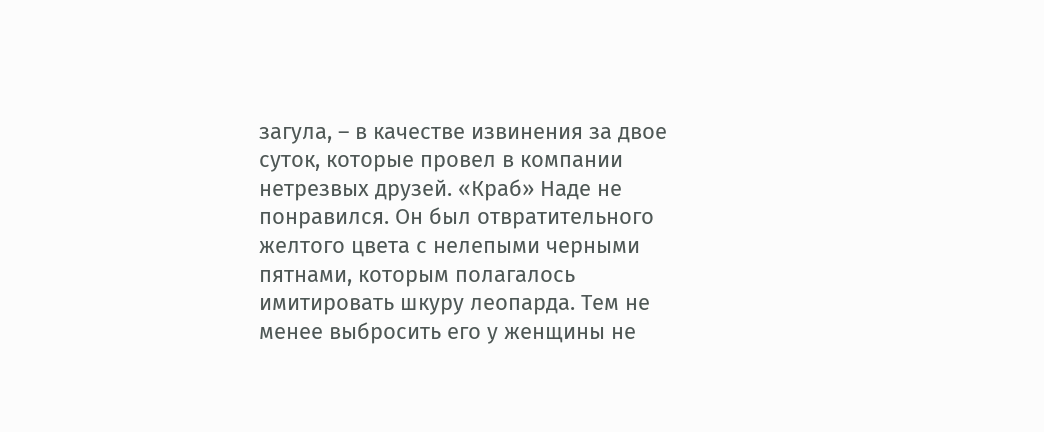загула, – в качестве извинения за двое суток, которые провел в компании нетрезвых друзей. «Краб» Наде не понравился. Он был отвратительного желтого цвета с нелепыми черными пятнами, которым полагалось имитировать шкуру леопарда. Тем не менее выбросить его у женщины не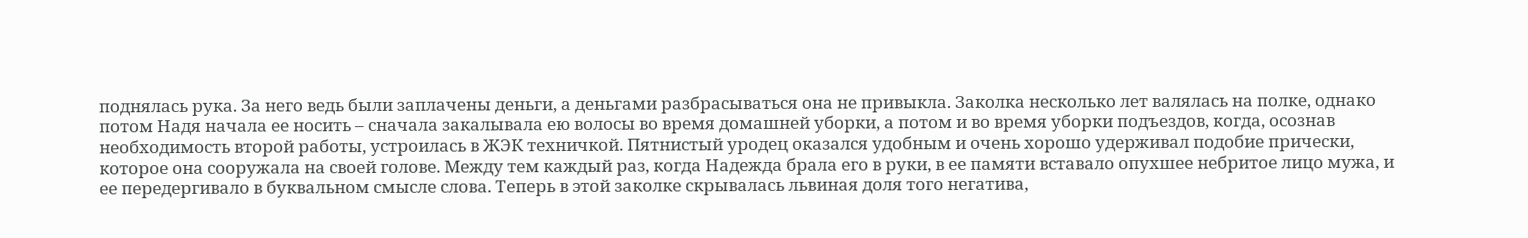поднялась рука. За него ведь были заплачены деньги, а деньгами разбрасываться она не привыкла. Заколка несколько лет валялась на полке, однако потом Надя начала ее носить – сначала закалывала ею волосы во время домашней уборки, а потом и во время уборки подъездов, когда, осознав необходимость второй работы, устроилась в ЖЭК техничкой. Пятнистый уродец оказался удобным и очень хорошо удерживал подобие прически, которое она сооружала на своей голове. Между тем каждый раз, когда Надежда брала его в руки, в ее памяти вставало опухшее небритое лицо мужа, и ее передергивало в буквальном смысле слова. Теперь в этой заколке скрывалась львиная доля того негатива,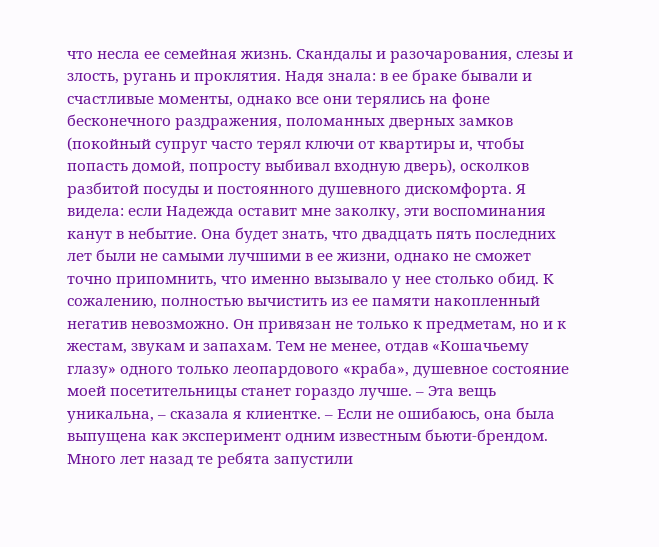что несла ее семейная жизнь. Скандалы и разочарования, слезы и злость, ругань и проклятия. Надя знала: в ее браке бывали и счастливые моменты, однако все они терялись на фоне бесконечного раздражения, поломанных дверных замков (покойный супруг часто терял ключи от квартиры и, чтобы попасть домой, попросту выбивал входную дверь), осколков разбитой посуды и постоянного душевного дискомфорта. Я видела: если Надежда оставит мне заколку, эти воспоминания канут в небытие. Она будет знать, что двадцать пять последних лет были не самыми лучшими в ее жизни, однако не сможет точно припомнить, что именно вызывало у нее столько обид. К сожалению, полностью вычистить из ее памяти накопленный негатив невозможно. Он привязан не только к предметам, но и к жестам, звукам и запахам. Тем не менее, отдав «Кошачьему глазу» одного только леопардового «краба», душевное состояние моей посетительницы станет гораздо лучше. – Эта вещь уникальна, – сказала я клиентке. – Если не ошибаюсь, она была выпущена как эксперимент одним известным бьюти-брендом. Много лет назад те ребята запустили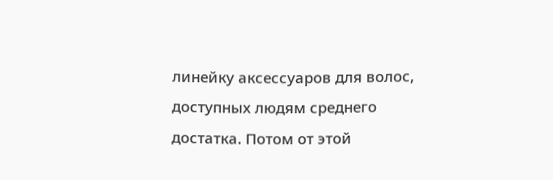линейку аксессуаров для волос, доступных людям среднего достатка. Потом от этой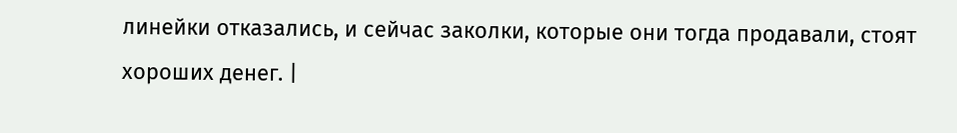линейки отказались, и сейчас заколки, которые они тогда продавали, стоят хороших денег. |